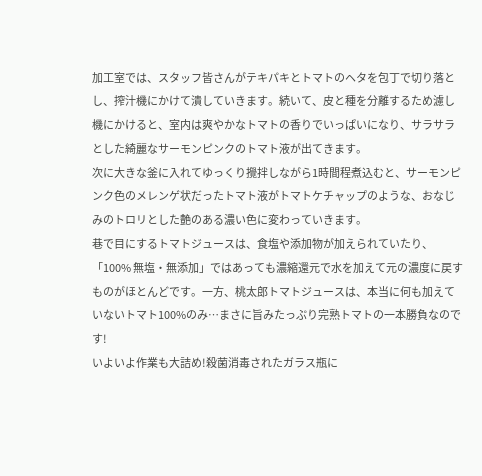加工室では、スタッフ皆さんがテキパキとトマトのヘタを包丁で切り落とし、搾汁機にかけて潰していきます。続いて、皮と種を分離するため濾し機にかけると、室内は爽やかなトマトの香りでいっぱいになり、サラサラとした綺麗なサーモンピンクのトマト液が出てきます。
次に大きな釜に入れてゆっくり攪拌しながら1時間程煮込むと、サーモンピンク色のメレンゲ状だったトマト液がトマトケチャップのような、おなじみのトロリとした艶のある濃い色に変わっていきます。
巷で目にするトマトジュースは、食塩や添加物が加えられていたり、「100% 無塩・無添加」ではあっても濃縮還元で水を加えて元の濃度に戻すものがほとんどです。一方、桃太郎トマトジュースは、本当に何も加えていないトマト100%のみ…まさに旨みたっぷり完熟トマトの一本勝負なのです!
いよいよ作業も大詰め!殺菌消毒されたガラス瓶に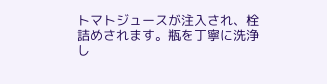トマトジュースが注入され、栓詰めされます。瓶を丁寧に洗浄し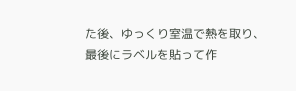た後、ゆっくり室温で熱を取り、最後にラベルを貼って作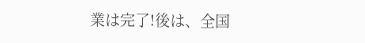業は完了!後は、全国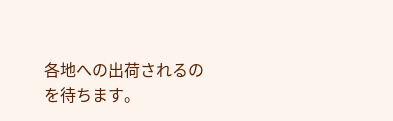各地への出荷されるのを待ちます。